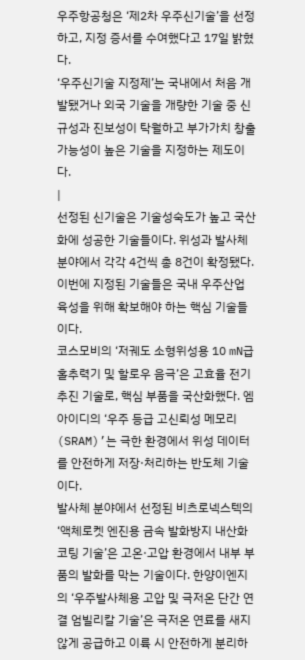우주항공청은 ‘제2차 우주신기술’을 선정하고, 지정 증서를 수여했다고 17일 밝혔다.
‘우주신기술 지정제’는 국내에서 처음 개발됐거나 외국 기술을 개량한 기술 중 신규성과 진보성이 탁월하고 부가가치 창출 가능성이 높은 기술을 지정하는 제도이다.
|
선정된 신기술은 기술성숙도가 높고 국산화에 성공한 기술들이다. 위성과 발사체 분야에서 각각 4건씩 총 8건이 확정됐다. 이번에 지정된 기술들은 국내 우주산업 육성을 위해 확보해야 하는 핵심 기술들이다.
코스모비의 ‘저궤도 소형위성용 10 mN급 홀추력기 및 할로우 음극’은 고효율 전기추진 기술로, 핵심 부품을 국산화했다. 엠아이디의 ‘우주 등급 고신뢰성 메모리(SRAM)’는 극한 환경에서 위성 데이터를 안전하게 저장·처리하는 반도체 기술이다.
발사체 분야에서 선정된 비츠로넥스텍의 ‘액체로켓 엔진용 금속 발화방지 내산화 코팅 기술’은 고온·고압 환경에서 내부 부품의 발화를 막는 기술이다. 한양이엔지의 ‘우주발사체용 고압 및 극저온 단간 연결 엄빌리칼 기술’은 극저온 연료를 새지 않게 공급하고 이륙 시 안전하게 분리하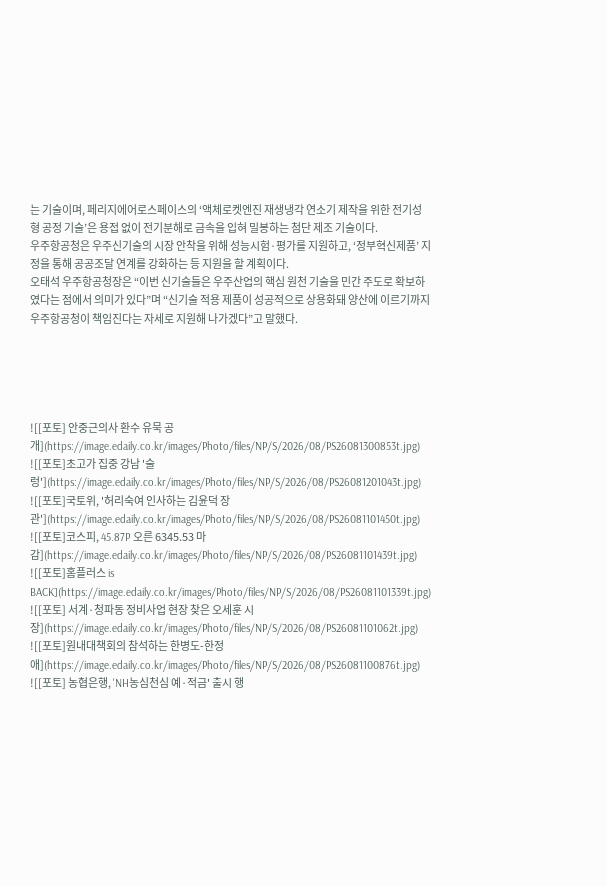는 기술이며, 페리지에어로스페이스의 ‘액체로켓엔진 재생냉각 연소기 제작을 위한 전기성형 공정 기술’은 용접 없이 전기분해로 금속을 입혀 밀봉하는 첨단 제조 기술이다.
우주항공청은 우주신기술의 시장 안착을 위해 성능시험·평가를 지원하고, ‘정부혁신제품’ 지정을 통해 공공조달 연계를 강화하는 등 지원을 할 계획이다.
오태석 우주항공청장은 “이번 신기술들은 우주산업의 핵심 원천 기술을 민간 주도로 확보하였다는 점에서 의미가 있다”며 “신기술 적용 제품이 성공적으로 상용화돼 양산에 이르기까지 우주항공청이 책임진다는 자세로 지원해 나가겠다”고 말했다.





![[포토] 안중근의사 환수 유묵 공개](https://image.edaily.co.kr/images/Photo/files/NP/S/2026/08/PS26081300853t.jpg)
![[포토]초고가 집중 강남 '술렁'](https://image.edaily.co.kr/images/Photo/files/NP/S/2026/08/PS26081201043t.jpg)
![[포토]국토위, '허리숙여 인사하는 김윤덕 장관'](https://image.edaily.co.kr/images/Photo/files/NP/S/2026/08/PS26081101450t.jpg)
![[포토]코스피, 45.87P 오른 6345.53 마감](https://image.edaily.co.kr/images/Photo/files/NP/S/2026/08/PS26081101439t.jpg)
![[포토]홈플러스 is BACK](https://image.edaily.co.kr/images/Photo/files/NP/S/2026/08/PS26081101339t.jpg)
![[포토] 서계·청파동 정비사업 현장 찾은 오세훈 시장](https://image.edaily.co.kr/images/Photo/files/NP/S/2026/08/PS26081101062t.jpg)
![[포토]원내대책회의 참석하는 한병도-한정애](https://image.edaily.co.kr/images/Photo/files/NP/S/2026/08/PS26081100876t.jpg)
![[포토] 농협은행, 'NH농심천심 예·적금' 출시 행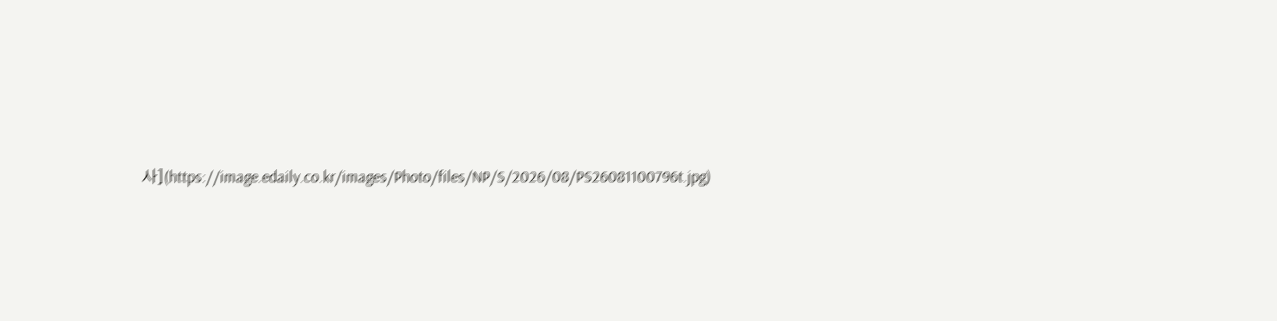사](https://image.edaily.co.kr/images/Photo/files/NP/S/2026/08/PS26081100796t.jpg)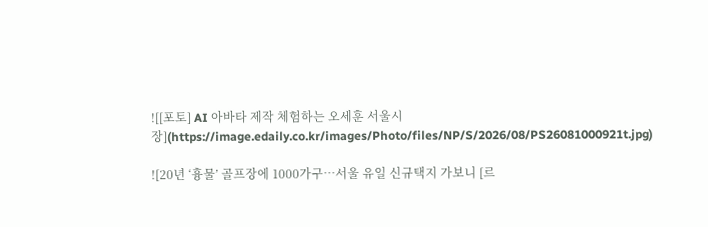![[포토] AI 아바타 제작 체험하는 오세훈 서울시장](https://image.edaily.co.kr/images/Photo/files/NP/S/2026/08/PS26081000921t.jpg)

![20년 ‘흉물’ 골프장에 1000가구…서울 유일 신규택지 가보니 [르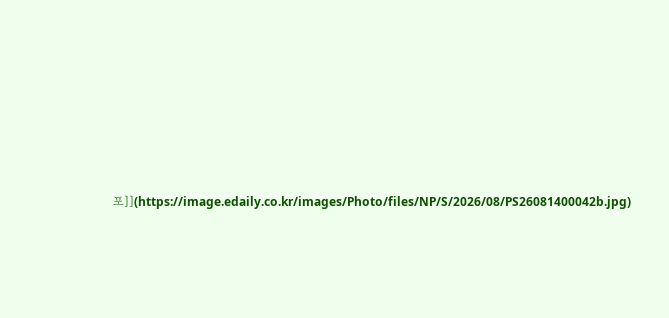포]](https://image.edaily.co.kr/images/Photo/files/NP/S/2026/08/PS26081400042b.jpg)